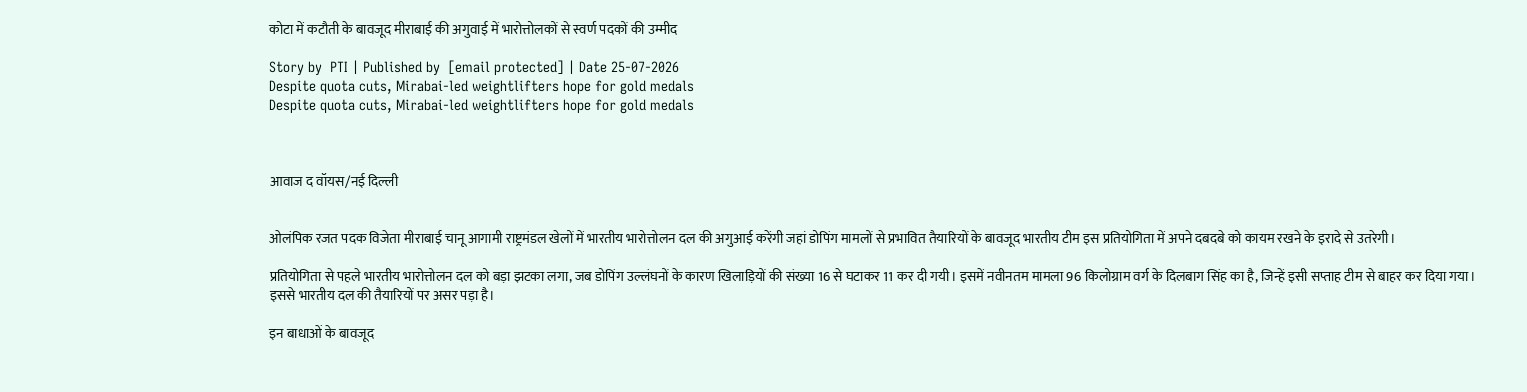कोटा में कटौती के बावजूद मीराबाई की अगुवाई में भारोत्तोलकों से स्वर्ण पदकों की उम्मीद

Story by  PTI | Published by  [email protected] | Date 25-07-2026
Despite quota cuts, Mirabai-led weightlifters hope for gold medals
Despite quota cuts, Mirabai-led weightlifters hope for gold medals



आवाज द वॉयस/नई दिल्ली


ओलंपिक रजत पदक विजेता मीराबाई चानू आगामी राष्ट्रमंडल खेलों में भारतीय भारोत्तोलन दल की अगुआई करेंगी जहां डोपिंग मामलों से प्रभावित तैयारियों के बावजूद भारतीय टीम इस प्रतियोगिता में अपने दबदबे को कायम रखने के इरादे से उतरेगी।

प्रतियोगिता से पहले भारतीय भारोत्तोलन दल को बड़ा झटका लगा, जब डोपिंग उल्लंघनों के कारण खिलाड़ियों की संख्या 16 से घटाकर 11 कर दी गयी। इसमें नवीनतम मामला 96 किलोग्राम वर्ग के दिलबाग सिंह का है, जिन्हें इसी सप्ताह टीम से बाहर कर दिया गया। इससे भारतीय दल की तैयारियों पर असर पड़ा है।

इन बाधाओं के बावजूद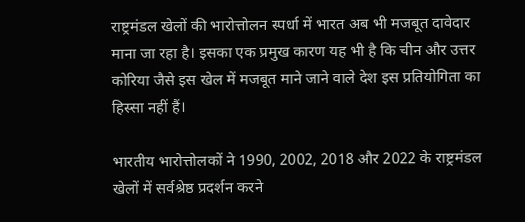राष्ट्रमंडल खेलों की भारोत्तोलन स्पर्धा में भारत अब भी मजबूत दावेदार माना जा रहा है। इसका एक प्रमुख कारण यह भी है कि चीन और उत्तर कोरिया जैसे इस खेल में मजबूत माने जाने वाले देश इस प्रतियोगिता का हिस्सा नहीं हैं।

भारतीय भारोत्तोलकों ने 1990, 2002, 2018 और 2022 के राष्ट्रमंडल खेलों में सर्वश्रेष्ठ प्रदर्शन करने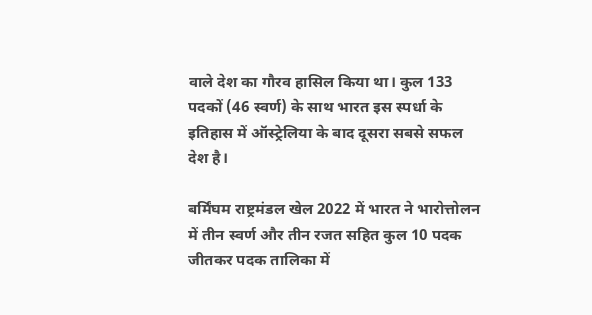वाले देश का गौरव हासिल किया था। कुल 133 पदकों (46 स्वर्ण) के साथ भारत इस स्पर्धा के इतिहास में ऑस्ट्रेलिया के बाद दूसरा सबसे सफल देश है।

बर्मिंघम राष्ट्रमंडल खेल 2022 में भारत ने भारोत्तोलन में तीन स्वर्ण और तीन रजत सहित कुल 10 पदक जीतकर पदक तालिका में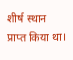शीर्ष स्थान प्राप्त किया था।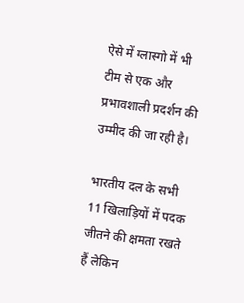ऐसे में ग्लास्गो में भी टीम से एक और प्रभावशाली प्रदर्शन की उम्मीद की जा रही है।

भारतीय दल के सभी 11 खिलाड़ियों में पदक जीतने की क्षमता रखते हैं लेकिन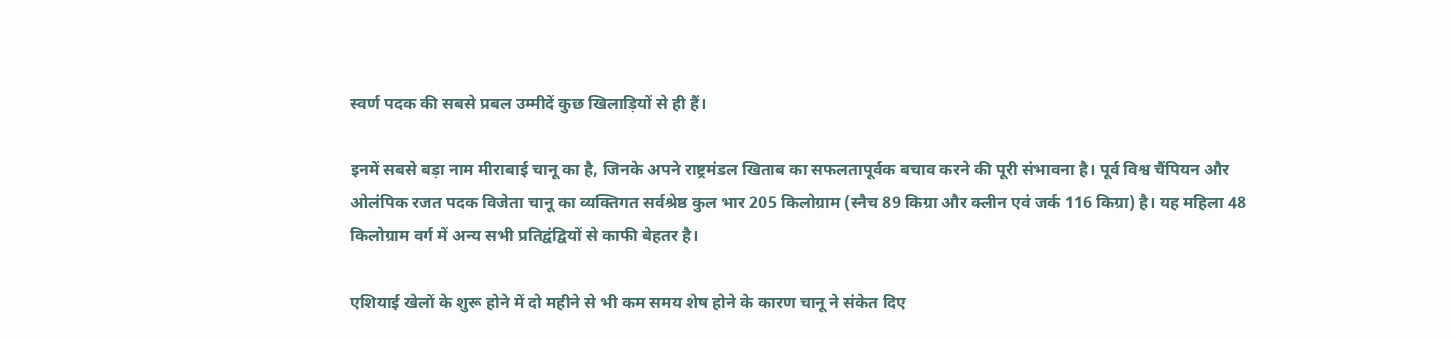स्वर्ण पदक की सबसे प्रबल उम्मीदें कुछ खिलाड़ियों से ही हैं।

इनमें सबसे बड़ा नाम मीराबाई चानू का है, जिनके अपने राष्ट्रमंडल खिताब का सफलतापूर्वक बचाव करने की पूरी संभावना है। पूर्व विश्व चैंपियन और ओलंपिक रजत पदक विजेता चानू का व्यक्तिगत सर्वश्रेष्ठ कुल भार 205 किलोग्राम (स्नैच 89 किग्रा और क्लीन एवं जर्क 116 किग्रा) है। यह महिला 48 किलोग्राम वर्ग में अन्य सभी प्रतिद्वंद्वियों से काफी बेहतर है।

एशियाई खेलों के शुरू होने में दो महीने से भी कम समय शेष होने के कारण चानू ने संकेत दिए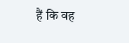हैं कि वह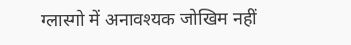ग्लास्गो में अनावश्यक जोखिम नहीं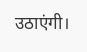उठाएंगी।